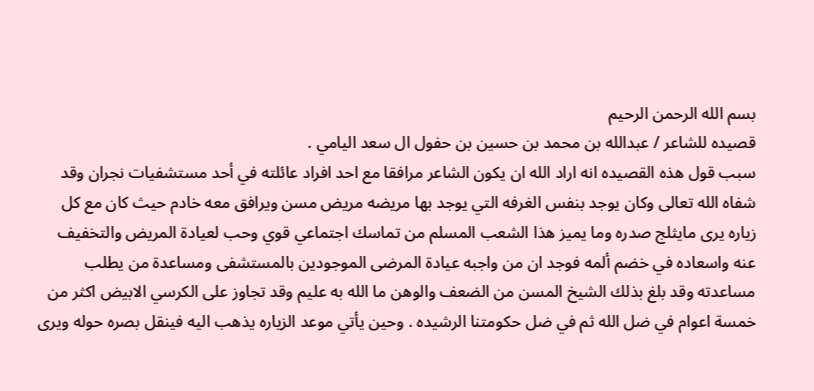بسم الله الرحمن الرحيم
قصيده للشاعر / عبدالله بن محمد بن حسين بن حفول ال سعد اليامي .
سبب قول هذه القصيده انه اراد الله ان يكون الشاعر مرافقا مع احد افراد عائلته في أحد مستشفيات نجران وقد شفاه الله تعالى وكان يوجد بنفس الغرفه التي يوجد بها مريضه مريض مسن ويرافق معه خادم حيث كان مع كل زياره يرى مايثلج صدره وما يميز هذا الشعب المسلم من تماسك اجتماعي قوي وحب لعيادة المريض والتخفيف عنه واسعاده في خضم ألمه فوجد ان من واجبه عيادة المرضى الموجودين بالمستشفى ومساعدة من يطلب مساعدته وقد بلغ بذلك الشيخ المسن من الضعف والوهن ما الله به عليم وقد تجاوز على الكرسي الابيض اكثر من خمسة اعوام في ضل الله ثم في ضل حكومتنا الرشيده . وحين يأتي موعد الزياره يذهب اليه فينقل بصره حوله ويرى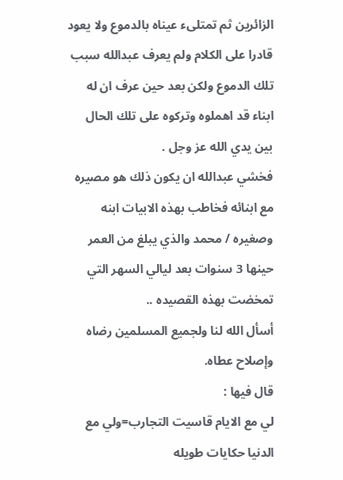الزائرين ثم تمتلىء عيناه بالدموع ولا يعود قادرا على الكلام ولم يعرف عبدالله سبب تلك الدموع ولكن بعد حين عرف ان له ابناء قد اهملوه وتركوه على تلك الحال بين يدي الله عز وجل .
فخشي عبدالله ان يكون ذلك هو مصيره مع ابنائه فخاطب بهذه الابيات ابنه وصغيره / محمد والذي يبلغ من العمر حينها 3 سنوات بعد ليالي السهر التي تمخضت بهذه القصيده ..
أسأل الله لنا ولجميع المسلمين رضاه وإصلاح عطاه.
قال فيها :
لي مع الايام قاسيت التجارب=ولي مع الدنيا حكايات طويله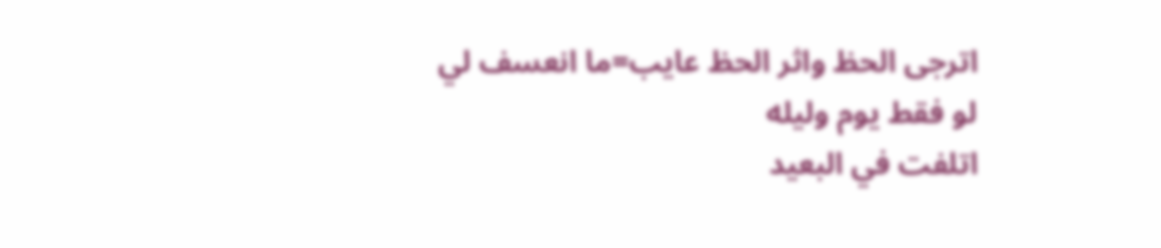اترجى الحظ واثر الحظ عايب=ما انعسف لي لو فقط يوم وليله
اتلفت في البعيد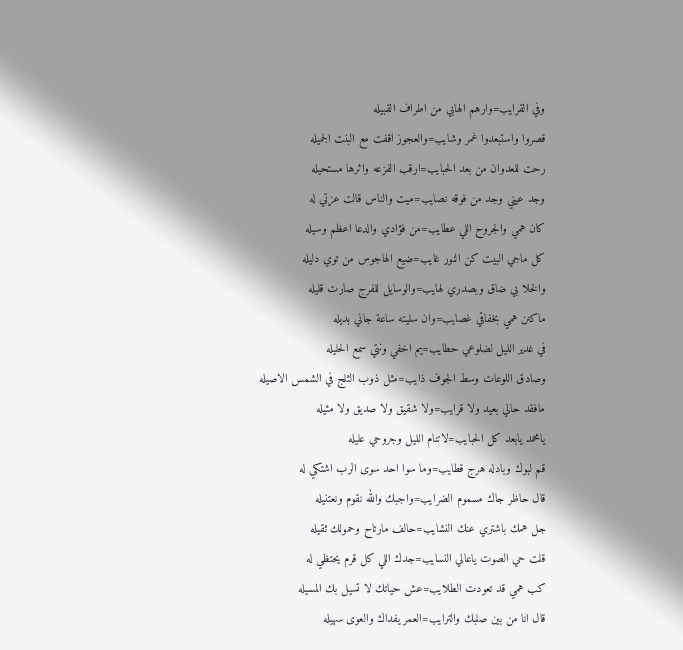وفي القرايب=وارهم الهابي من اطراف القبيله
قصروا واستبعدوا غمر وشايب=والعجوز اقفت مع البنت الجميله
رحت للعدوان من بعد الحبايب=ارقب الفزعه واثرها مستحيله
وجد عيني وجد من فوقه نصايب=ميت والناس قالت عزتي له
كان همي والجروح اللي عطايب=من فؤادي والدعا اعظم وسيله
كل ماجي البيت كن النور غايب=ضيع الهاجوس من توي دليله
والخلا بي ضاق وبصدري لهايب=والوسايل للفرج صارت قليله
ماكنن همي بخفاقي غصايب=وان سليته ساعة جاني بديله
في غدير الليل لضلوعي حطايب=يم اخفي ونتي سمع الحليله
وصادق اللوعات وسط الجوف ذايب=مثل ذوب الثلج في الشمس الاصيله
مافقد حالي بعيد ولا قرايب=ولا شقيق ولا صديق ولا مثيله
يامحمد يابعد كل الحبايب=لاتنام الليل وجروحي عليله
قم لبوك وبادله هرج قطايب=وما سوا احد سوى الرب اشتكي له
قال حاظر جاك مسموم الضرايب=واجبك والله نقوم ونعتنيله
جل همك باشتري عنك النشايب=حالف مارتاح وحمولك ثقيله
قلت حي الصوت ياعالي النسايب=جدك اللي كل قرم يحتظي له
كب همي قد تعودت الطلايب=عش حياتك لا تسيل بك المسيله
قال انا من بين صلبك والترايب=العمر يفداك والعوى سهيله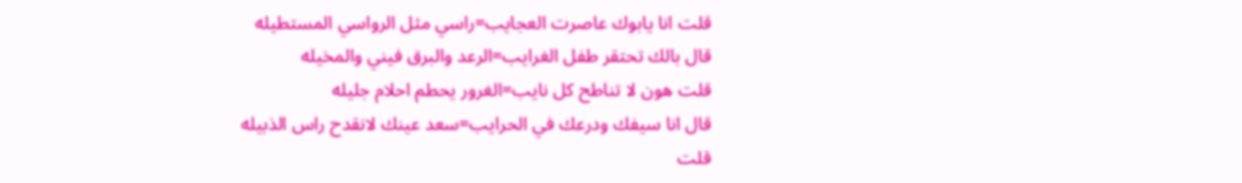قلت انا يابوك عاصرت العجايب=راسي مثل الرواسي المستطيله
قال بالك تحتقر طفل الغرايب=الرعد والبرق فيني والمخيله
قلت هون لا تناطح كل نايب=الغرور يحطم احلام جليله
قال انا سيفك ودرعك في الحرايب=سعد عينك لانقدح راس الذبيله
قلت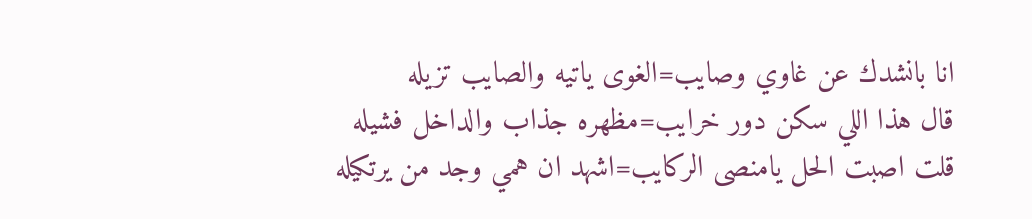انا بانشدك عن غاوي وصايب=الغوى ياتيه والصايب تزيله
قال هذا اللي سكن دور خرايب=مظهره جذاب والداخل فشيله
قلت اصبت الحل يامنصى الركايب=اشهد ان همي وجد من يرتكيله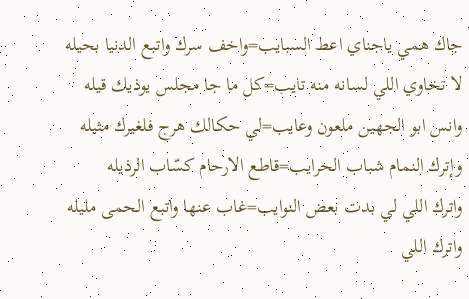جاك همي ياجناي اعط السبايب=واخف سرك واتبع الدنيا بحيله
لا تخاوي اللي لسانه منه تايب=كل ما جا مجلس يوذيك قيله
وانس ابو الجهين ملعون وعايب=لي حكالك هرج فلغيرك مثيله
وإترك النمام شباب الحرايب=قاطع الارحام كسّاب الرذيله
واترك اللي لي بدت بعض النوايب=غاب عنها واتبع الحمى مليله
واترك اللي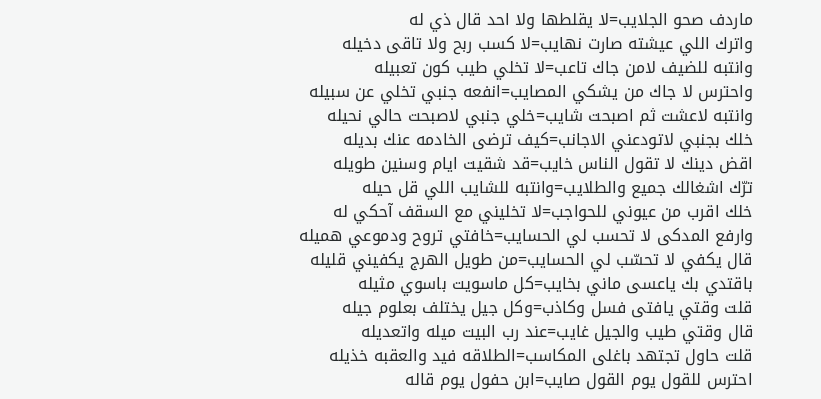ماردف صحو الجلايب=لا يقلطها ولا احد قال ذي له
واترك اللي عيشته صارت نهايب=لا كسب ربح ولا تاقى دخيله
وانتبه للضيف لامن جاك تاعب=لا تخلي طيب كون تعبيله
واحترس لا جاك من يشكي المصايب=انفعه جنبي تخلي عن سبيله
وانتبه لاعشت ثم اصبحت شايب=خلي جنبي لاصبحت حالي نحيله
خلك بجنبي لاتودعني الاجانب=كيف ترضى الخادمه عنك بديله
اقض دينك لا تقول الناس خايب=قد شقيت ايام وسنين طويله
ترّك اشغالك جميع والطلايب=وانتبه للشايب اللي قل حيله
خلك اقرب من عيوني للحواجب=لا تخليني مع السقف آحكي له
وارفع المدكى لا تحسب لي الحسايب=خافتي تروح ودموعي هميله
قال يكفي لا تحسّب لي الحسايب=من طويل الهرج يكفيني قليله
باقتدي بك ياعسى ماني بخايب=كل ماسويت باسوي مثيله
قلت وقتي يافتى فسل وكاذب=وكل جيل يختلف بعلوم جيله
قال وقتي طيب والجيل غايب=عند رب البيت ميله واتعديله
قلت حاول تجتهد باغلى المكاسب=الطلاقه فيد والعقبه خذيله
احترس للقول يوم القول صايب=ابن حفول يوم قاله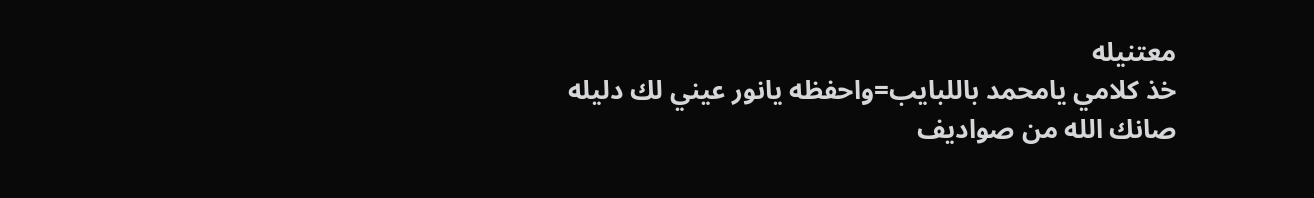معتنيله
خذ كلامي يامحمد باللبايب=واحفظه يانور عيني لك دليله
صانك الله من صواديف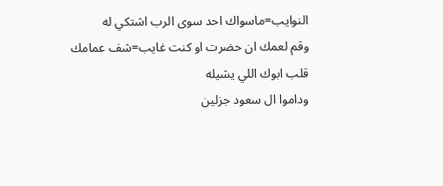النوايب=ماسواك احد سوى الرب اشتكي له
وقم لعمك ان حضرت او كنت غايب=شف عمامك قلب ابوك اللي يشيله
وداموا ال سعود جزلين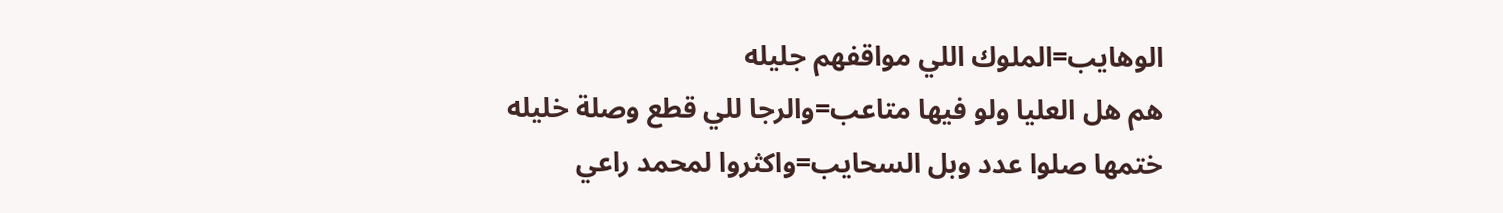الوهايب=الملوك اللي مواقفهم جليله
هم هل العليا ولو فيها متاعب=والرجا للي قطع وصلة خليله
ختمها صلوا عدد وبل السحايب=واكثروا لمحمد راعي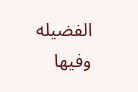الفضيله
وفيها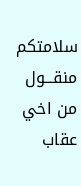سلامتكم
منقـــول من اخي عقاب